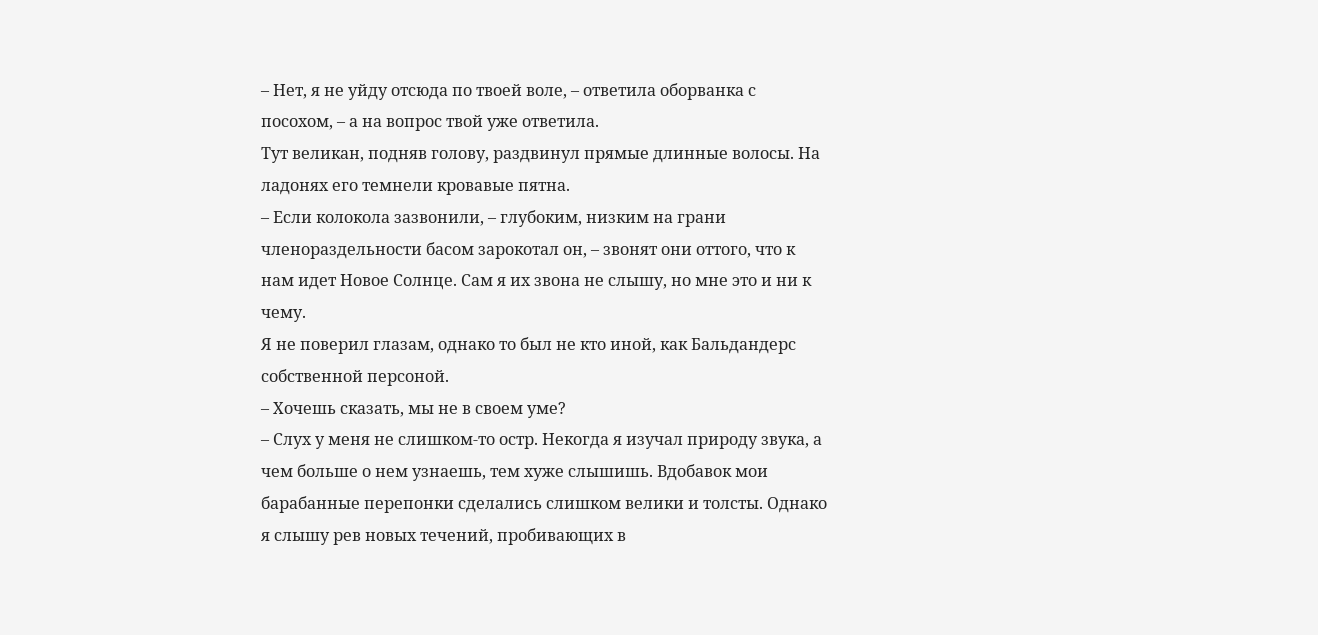– Нет, я не уйду отсюда по твоей воле, – ответила оборванка с посохом, – а на вопрос твой уже ответила.
Тут великан, подняв голову, раздвинул прямые длинные волосы. На ладонях его темнели кровавые пятна.
– Если колокола зазвонили, – глубоким, низким на грани членораздельности басом зарокотал он, – звонят они оттого, что к нам идет Новое Солнце. Сам я их звона не слышу, но мне это и ни к чему.
Я не поверил глазам, однако то был не кто иной, как Бальдандерс собственной персоной.
– Хочешь сказать, мы не в своем уме?
– Слух у меня не слишком-то остр. Некогда я изучал природу звука, а чем больше о нем узнаешь, тем хуже слышишь. Вдобавок мои барабанные перепонки сделались слишком велики и толсты. Однако я слышу рев новых течений, пробивающих в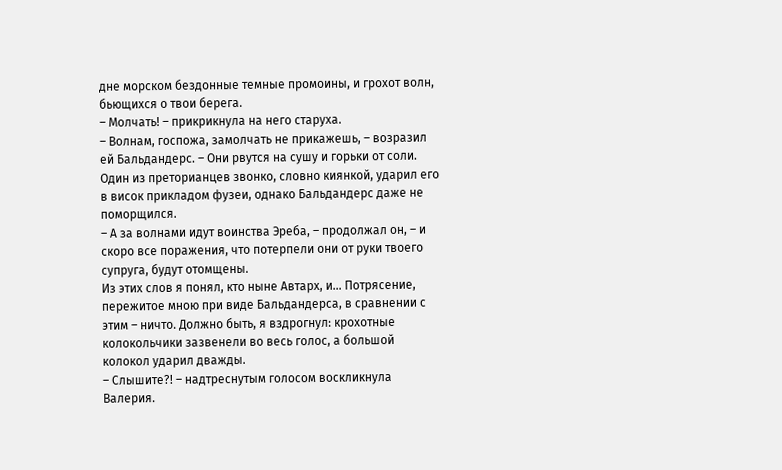дне морском бездонные темные промоины, и грохот волн, бьющихся о твои берега.
– Молчать! – прикрикнула на него старуха.
– Волнам, госпожа, замолчать не прикажешь, – возразил ей Бальдандерс. – Они рвутся на сушу и горьки от соли.
Один из преторианцев звонко, словно киянкой, ударил его в висок прикладом фузеи, однако Бальдандерс даже не поморщился.
– А за волнами идут воинства Эреба, – продолжал он, – и скоро все поражения, что потерпели они от руки твоего супруга, будут отомщены.
Из этих слов я понял, кто ныне Автарх, и… Потрясение, пережитое мною при виде Бальдандерса, в сравнении с этим – ничто. Должно быть, я вздрогнул: крохотные колокольчики зазвенели во весь голос, а большой колокол ударил дважды.
– Слышите?! – надтреснутым голосом воскликнула Валерия.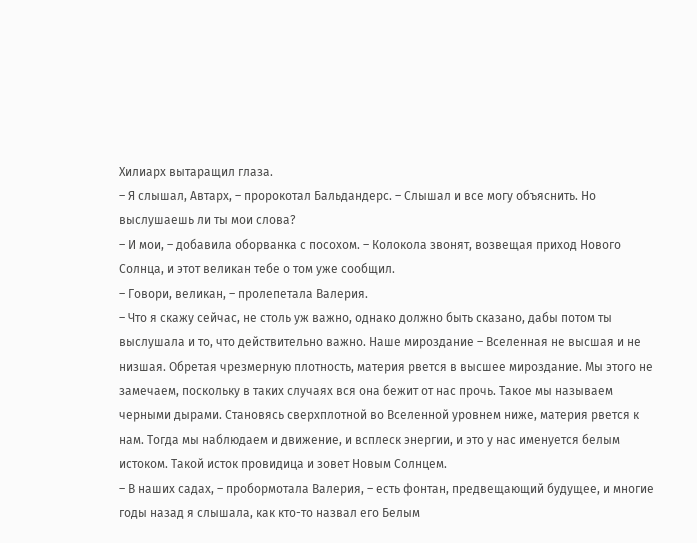Хилиарх вытаращил глаза.
– Я слышал, Автарх, – пророкотал Бальдандерс. – Слышал и все могу объяснить. Но выслушаешь ли ты мои слова?
– И мои, – добавила оборванка с посохом. – Колокола звонят, возвещая приход Нового Солнца, и этот великан тебе о том уже сообщил.
– Говори, великан, – пролепетала Валерия.
– Что я скажу сейчас, не столь уж важно, однако должно быть сказано, дабы потом ты выслушала и то, что действительно важно. Наше мироздание – Вселенная не высшая и не низшая. Обретая чрезмерную плотность, материя рвется в высшее мироздание. Мы этого не замечаем, поскольку в таких случаях вся она бежит от нас прочь. Такое мы называем черными дырами. Становясь сверхплотной во Вселенной уровнем ниже, материя рвется к нам. Тогда мы наблюдаем и движение, и всплеск энергии, и это у нас именуется белым истоком. Такой исток провидица и зовет Новым Солнцем.
– В наших садах, – пробормотала Валерия, – есть фонтан, предвещающий будущее, и многие годы назад я слышала, как кто-то назвал его Белым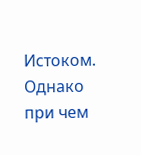Истоком. Однако при чем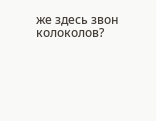же здесь звон колоколов?